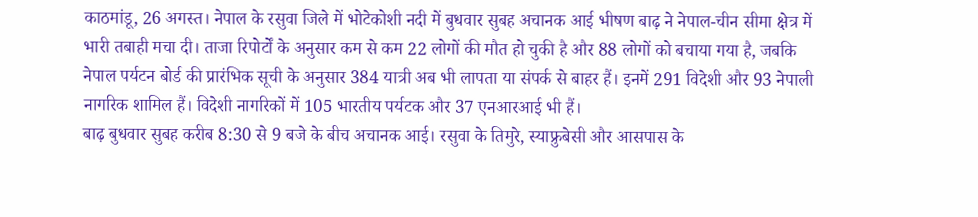काठमांडू, 26 अगस्त। नेपाल के रसुवा जिले में भोटेकोशी नदी में बुधवार सुबह अचानक आई भीषण बाढ़ ने नेपाल-चीन सीमा क्षेत्र में भारी तबाही मचा दी। ताजा रिपोर्टों के अनुसार कम से कम 22 लोगों की मौत हो चुकी है और 88 लोगों को बचाया गया है, जबकि नेपाल पर्यटन बोर्ड की प्रारंभिक सूची के अनुसार 384 यात्री अब भी लापता या संपर्क से बाहर हैं। इनमें 291 विदेशी और 93 नेपाली नागरिक शामिल हैं। विदेशी नागरिकों में 105 भारतीय पर्यटक और 37 एनआरआई भी हैं।
बाढ़ बुधवार सुबह करीब 8:30 से 9 बजे के बीच अचानक आई। रसुवा के तिमुरे, स्याफ्रुबेसी और आसपास के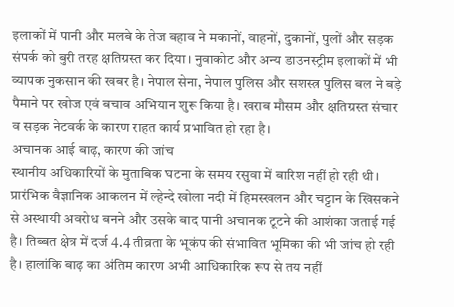इलाकों में पानी और मलबे के तेज बहाव ने मकानों, वाहनों, दुकानों, पुलों और सड़क संपर्क को बुरी तरह क्षतिग्रस्त कर दिया। नुवाकोट और अन्य डाउनस्ट्रीम इलाकों में भी व्यापक नुकसान की खबर है। नेपाल सेना, नेपाल पुलिस और सशस्त्र पुलिस बल ने बड़े पैमाने पर खोज एवं बचाव अभियान शुरू किया है। खराब मौसम और क्षतिग्रस्त संचार व सड़क नेटवर्क के कारण राहत कार्य प्रभावित हो रहा है।
अचानक आई बाढ़, कारण की जांच
स्थानीय अधिकारियों के मुताबिक घटना के समय रसुवा में बारिश नहीं हो रही थी। प्रारंभिक वैज्ञानिक आकलन में ल्हेन्दे खोला नदी में हिमस्खलन और चट्टान के खिसकने से अस्थायी अवरोध बनने और उसके बाद पानी अचानक टूटने की आशंका जताई गई है। तिब्बत क्षेत्र में दर्ज 4.4 तीव्रता के भूकंप की संभावित भूमिका की भी जांच हो रही है। हालांकि बाढ़ का अंतिम कारण अभी आधिकारिक रूप से तय नहीं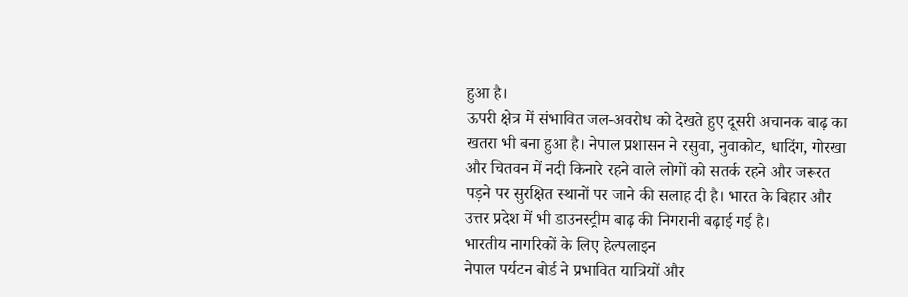हुआ है।
ऊपरी क्षेत्र में संभावित जल-अवरोध को देखते हुए दूसरी अचानक बाढ़ का खतरा भी बना हुआ है। नेपाल प्रशासन ने रसुवा, नुवाकोट, धादिंग, गोरखा और चितवन में नदी किनारे रहने वाले लोगों को सतर्क रहने और जरूरत पड़ने पर सुरक्षित स्थानों पर जाने की सलाह दी है। भारत के बिहार और उत्तर प्रदेश में भी डाउनस्ट्रीम बाढ़ की निगरानी बढ़ाई गई है।
भारतीय नागरिकों के लिए हेल्पलाइन
नेपाल पर्यटन बोर्ड ने प्रभावित यात्रियों और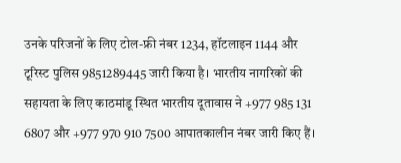उनके परिजनों के लिए टोल-फ्री नंबर 1234, हॉटलाइन 1144 और टूरिस्ट पुलिस 9851289445 जारी किया है। भारतीय नागरिकों की सहायता के लिए काठमांडू स्थित भारतीय दूतावास ने +977 985 131 6807 और +977 970 910 7500 आपातकालीन नंबर जारी किए हैं।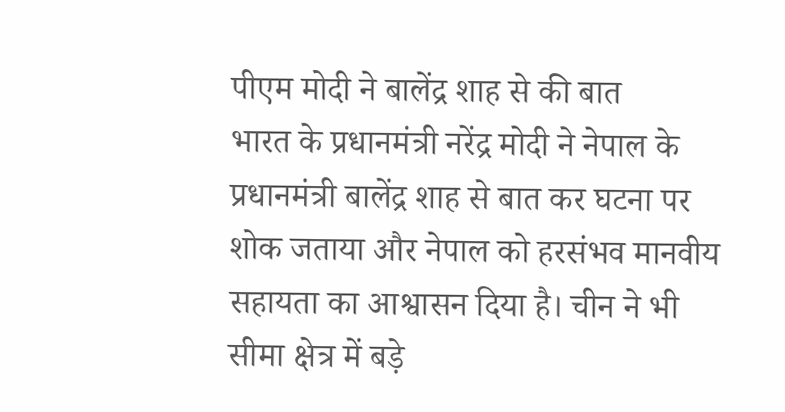पीएम मोदी ने बालेंद्र शाह से की बात
भारत के प्रधानमंत्री नरेंद्र मोदी ने नेपाल के प्रधानमंत्री बालेंद्र शाह से बात कर घटना पर शोक जताया और नेपाल को हरसंभव मानवीय सहायता का आश्वासन दिया है। चीन ने भी सीमा क्षेत्र में बड़े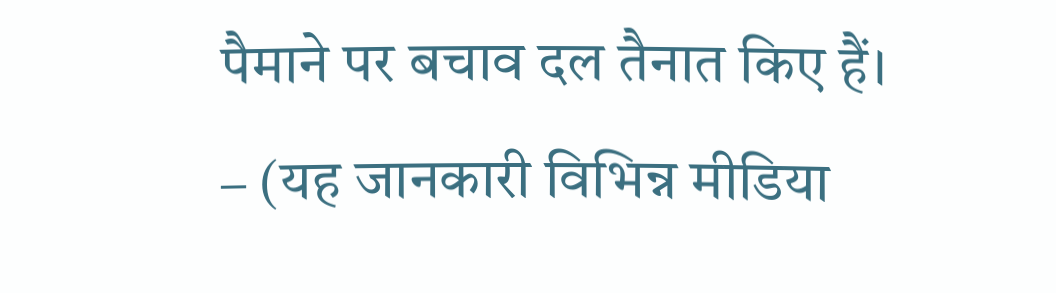पैमाने पर बचाव दल तैनात किए हैं।
– (यह जानकारी विभिन्न मीडिया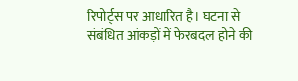रिपोर्ट्स पर आधारित है। घटना से संबंधित आंकड़ों में फेरबदल होने की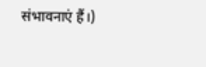संभावनाएं हैं।)